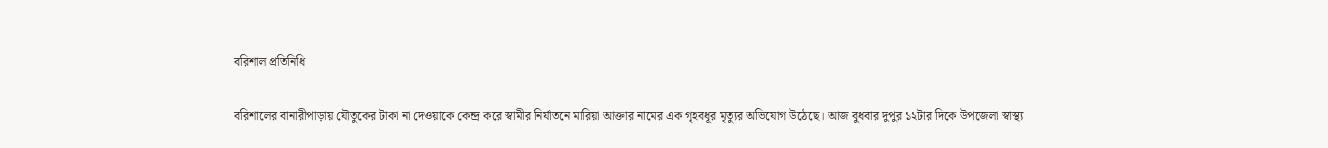বরিশাল প্রতিনিধি

বরিশালের বানারীপাড়ায় যৌতুকের টাকা না দেওয়াকে কেন্দ্র করে স্বামীর নির্যাতনে মারিয়া আক্তার নামের এক গৃহবধূর মৃত্যুর অভিযোগ উঠেছে। আজ বুধবার দুপুর ১২টার দিকে উপজেলা স্বাস্থ্য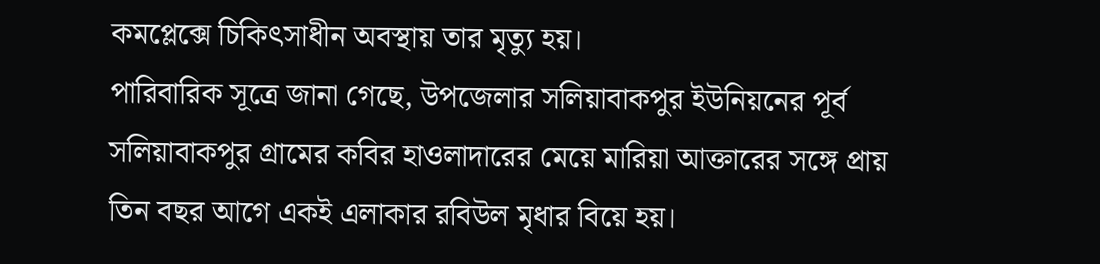কমপ্লেক্সে চিকিৎসাধীন অবস্থায় তার মৃত্যু হয়।
পারিবারিক সূত্রে জানা গেছে, উপজেলার সলিয়াবাকপুর ইউনিয়নের পূর্ব সলিয়াবাকপুর গ্রামের কবির হাওলাদারের মেয়ে মারিয়া আক্তারের সঙ্গে প্রায় তিন বছর আগে একই এলাকার রবিউল মৃধার বিয়ে হয়।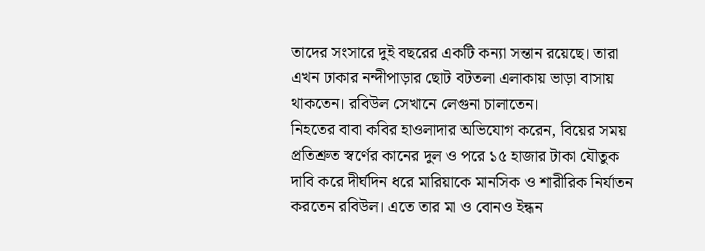তাদের সংসারে দুই বছরের একটি কন্যা সন্তান রয়েছে। তারা এখন ঢাকার নন্দীপাড়ার ছোট বটতলা এলাকায় ভাড়া বাসায় থাকতেন। রবিউল সেখানে লেগুনা চালাতেন।
নিহতের বাবা কবির হাওলাদার অভিযোগ করেন, বিয়ের সময় প্রতিশ্রুত স্বর্ণের কানের দুল ও পরে ১৫ হাজার টাকা যৌতুক দাবি করে দীর্ঘদিন ধরে মারিয়াকে মানসিক ও শারীরিক নির্যাতন করতেন রবিউল। এতে তার মা ও বোনও ইন্ধন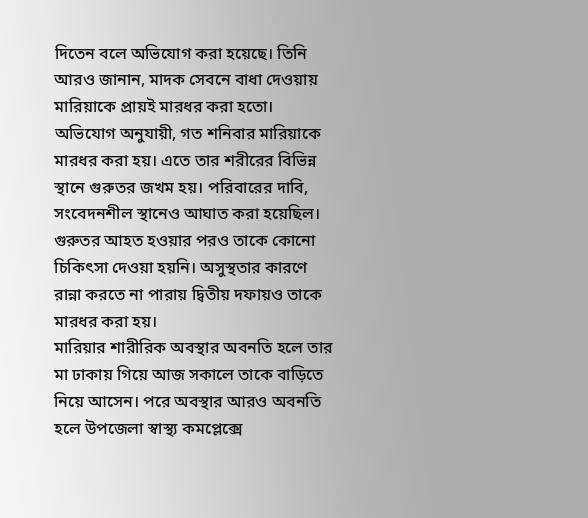দিতেন বলে অভিযোগ করা হয়েছে। তিনি আরও জানান, মাদক সেবনে বাধা দেওয়ায় মারিয়াকে প্রায়ই মারধর করা হতো।
অভিযোগ অনুযায়ী, গত শনিবার মারিয়াকে মারধর করা হয়। এতে তার শরীরের বিভিন্ন স্থানে গুরুতর জখম হয়। পরিবারের দাবি, সংবেদনশীল স্থানেও আঘাত করা হয়েছিল। গুরুতর আহত হওয়ার পরও তাকে কোনো চিকিৎসা দেওয়া হয়নি। অসুস্থতার কারণে রান্না করতে না পারায় দ্বিতীয় দফায়ও তাকে মারধর করা হয়।
মারিয়ার শারীরিক অবস্থার অবনতি হলে তার মা ঢাকায় গিয়ে আজ সকালে তাকে বাড়িতে নিয়ে আসেন। পরে অবস্থার আরও অবনতি হলে উপজেলা স্বাস্থ্য কমপ্লেক্সে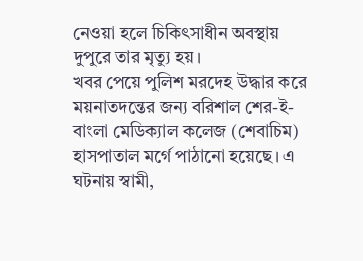নেওয়া হলে চিকিৎসাধীন অবস্থায় দুপুরে তার মৃত্যু হয়।
খবর পেয়ে পুলিশ মরদেহ উদ্ধার করে ময়নাতদন্তের জন্য বরিশাল শের-ই-বাংলা মেডিক্যাল কলেজ (শেবাচিম) হাসপাতাল মর্গে পাঠানো হয়েছে। এ ঘটনায় স্বামী,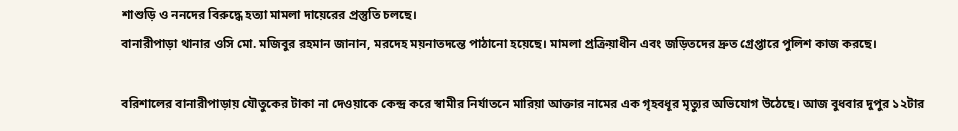শাশুড়ি ও ননদের বিরুদ্ধে হত্যা মামলা দায়েরের প্রস্তুতি চলছে।
বানারীপাড়া থানার ওসি মো. মজিবুর রহমান জানান, মরদেহ ময়নাতদন্তে পাঠানো হয়েছে। মামলা প্রক্রিয়াধীন এবং জড়িতদের দ্রুত গ্রেপ্তারে পুলিশ কাজ করছে।

বরিশালের বানারীপাড়ায় যৌতুকের টাকা না দেওয়াকে কেন্দ্র করে স্বামীর নির্যাতনে মারিয়া আক্তার নামের এক গৃহবধূর মৃত্যুর অভিযোগ উঠেছে। আজ বুধবার দুপুর ১২টার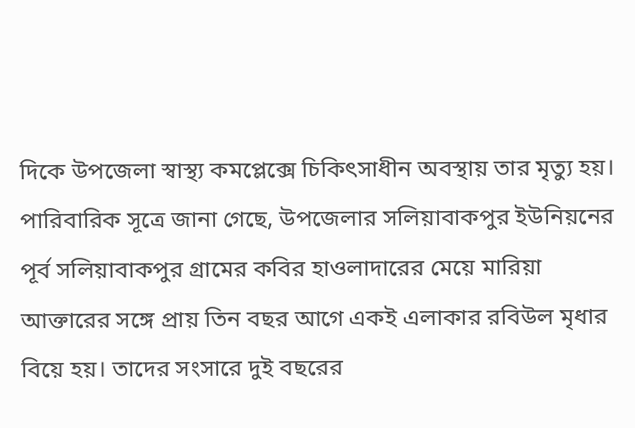দিকে উপজেলা স্বাস্থ্য কমপ্লেক্সে চিকিৎসাধীন অবস্থায় তার মৃত্যু হয়।
পারিবারিক সূত্রে জানা গেছে, উপজেলার সলিয়াবাকপুর ইউনিয়নের পূর্ব সলিয়াবাকপুর গ্রামের কবির হাওলাদারের মেয়ে মারিয়া আক্তারের সঙ্গে প্রায় তিন বছর আগে একই এলাকার রবিউল মৃধার বিয়ে হয়। তাদের সংসারে দুই বছরের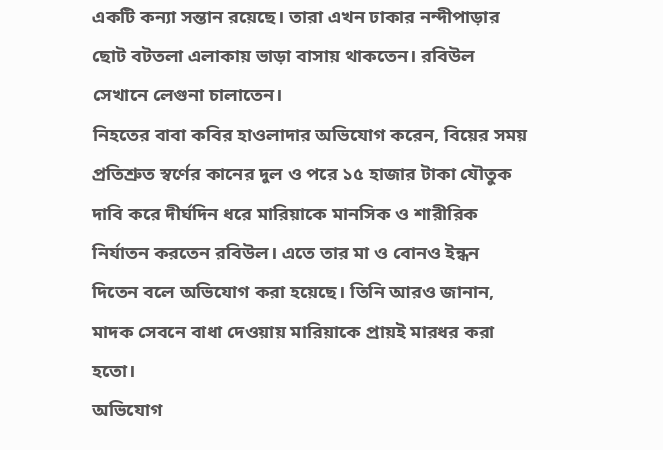একটি কন্যা সন্তান রয়েছে। তারা এখন ঢাকার নন্দীপাড়ার ছোট বটতলা এলাকায় ভাড়া বাসায় থাকতেন। রবিউল সেখানে লেগুনা চালাতেন।
নিহতের বাবা কবির হাওলাদার অভিযোগ করেন, বিয়ের সময় প্রতিশ্রুত স্বর্ণের কানের দুল ও পরে ১৫ হাজার টাকা যৌতুক দাবি করে দীর্ঘদিন ধরে মারিয়াকে মানসিক ও শারীরিক নির্যাতন করতেন রবিউল। এতে তার মা ও বোনও ইন্ধন দিতেন বলে অভিযোগ করা হয়েছে। তিনি আরও জানান, মাদক সেবনে বাধা দেওয়ায় মারিয়াকে প্রায়ই মারধর করা হতো।
অভিযোগ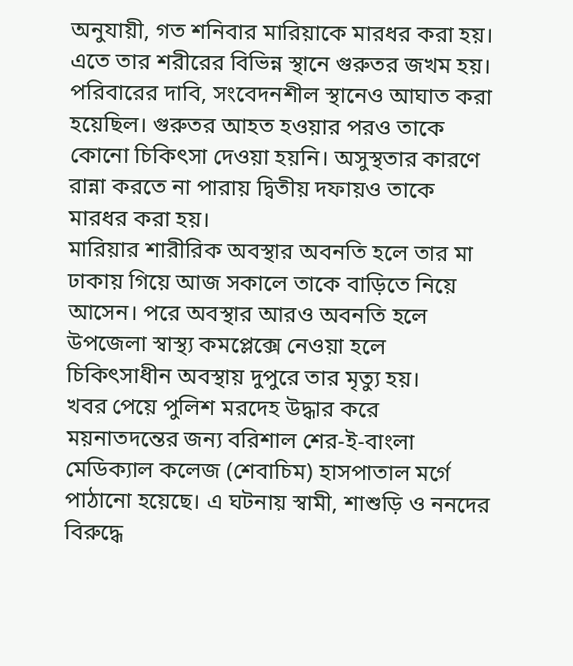অনুযায়ী, গত শনিবার মারিয়াকে মারধর করা হয়। এতে তার শরীরের বিভিন্ন স্থানে গুরুতর জখম হয়। পরিবারের দাবি, সংবেদনশীল স্থানেও আঘাত করা হয়েছিল। গুরুতর আহত হওয়ার পরও তাকে কোনো চিকিৎসা দেওয়া হয়নি। অসুস্থতার কারণে রান্না করতে না পারায় দ্বিতীয় দফায়ও তাকে মারধর করা হয়।
মারিয়ার শারীরিক অবস্থার অবনতি হলে তার মা ঢাকায় গিয়ে আজ সকালে তাকে বাড়িতে নিয়ে আসেন। পরে অবস্থার আরও অবনতি হলে উপজেলা স্বাস্থ্য কমপ্লেক্সে নেওয়া হলে চিকিৎসাধীন অবস্থায় দুপুরে তার মৃত্যু হয়।
খবর পেয়ে পুলিশ মরদেহ উদ্ধার করে ময়নাতদন্তের জন্য বরিশাল শের-ই-বাংলা মেডিক্যাল কলেজ (শেবাচিম) হাসপাতাল মর্গে পাঠানো হয়েছে। এ ঘটনায় স্বামী, শাশুড়ি ও ননদের বিরুদ্ধে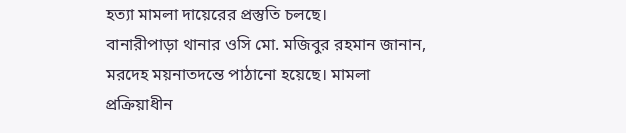হত্যা মামলা দায়েরের প্রস্তুতি চলছে।
বানারীপাড়া থানার ওসি মো. মজিবুর রহমান জানান, মরদেহ ময়নাতদন্তে পাঠানো হয়েছে। মামলা প্রক্রিয়াধীন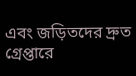এবং জড়িতদের দ্রুত গ্রেপ্তারে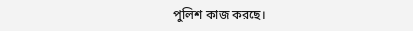পুলিশ কাজ করছে।